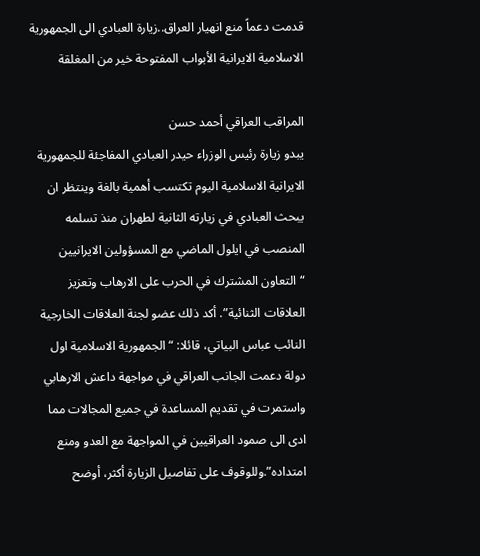قدمت دعماً منع انهيار العراق..زيارة العبادي الى الجمهورية الاسلامية الايرانية الأبواب المفتوحة خير من المغلقة

المراقب العراقي أحمد حسن
يبدو زيارة رئيس الوزراء حيدر العبادي المفاجئة للجمهورية الايرانية الاسلامية اليوم تكتسب أهمية بالغة وينتظر ان يبحث العبادي في زيارته الثانية لطهران منذ تسلمه المنصب في ايلول الماضي مع المسؤولين الايرانيين “التعاون المشترك في الحرب على الارهاب وتعزيز العلاقات الثنائية”. أكد ذلك عضو لجنة العلاقات الخارجية النائب عباس البياتي، قائلا: “الجمهورية الاسلامية اول دولة دعمت الجانب العراقي في مواجهة داعش الارهابي واستمرت في تقديم المساعدة في جميع المجالات مما ادى الى صمود العراقيين في المواجهة مع العدو ومنع امتداده”.وللوقوف على تفاصيل الزيارة أكثر، أوضح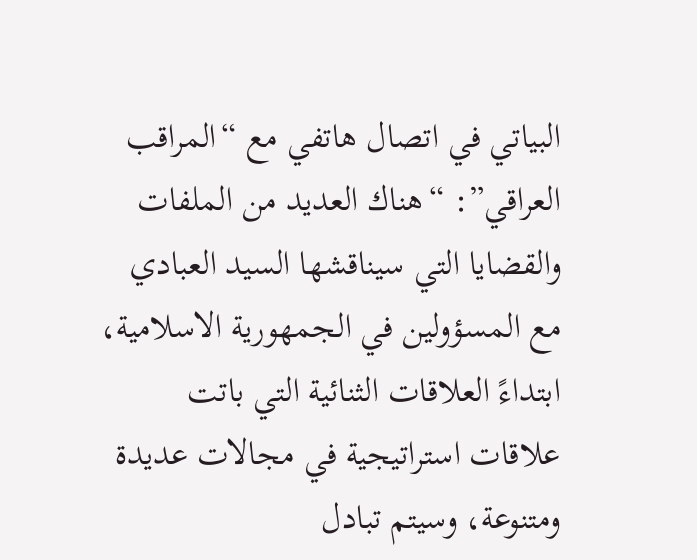البياتي في اتصال هاتفي مع “المراقب العراقي”: “هناك العديد من الملفات والقضايا التي سيناقشها السيد العبادي مع المسؤولين في الجمهورية الاسلامية، ابتداءً العلاقات الثنائية التي باتت علاقات استراتيجية في مجالات عديدة ومتنوعة، وسيتم تبادل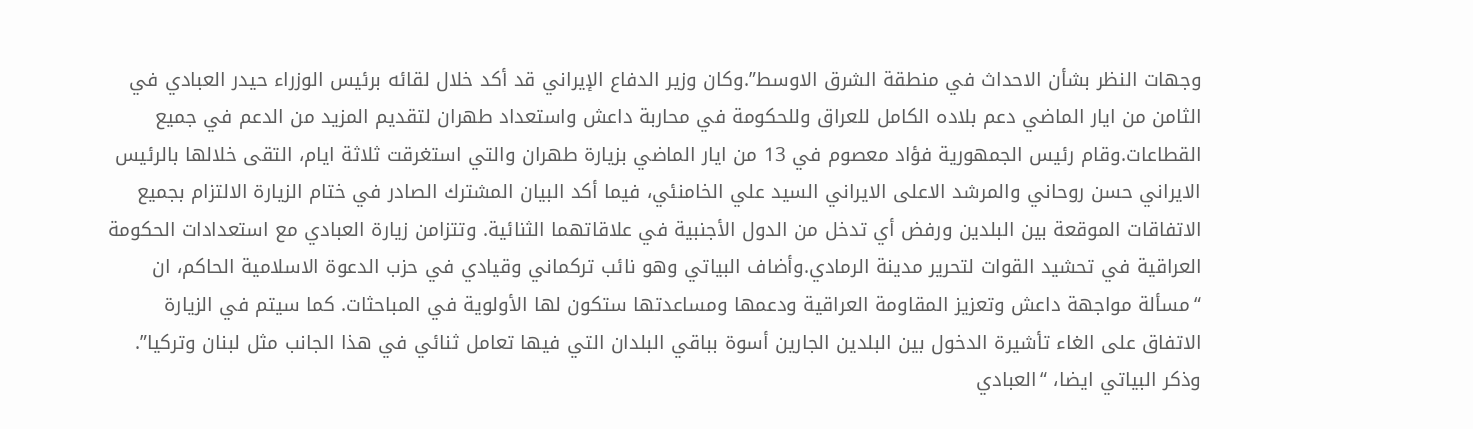وجهات النظر بشأن الاحداث في منطقة الشرق الاوسط”.وكان وزير الدفاع الإيراني قد أكد خلال لقائه برئيس الوزراء حيدر العبادي في الثامن من ايار الماضي دعم بلاده الكامل للعراق وللحكومة في محاربة داعش واستعداد طهران لتقديم المزيد من الدعم في جميع القطاعات.وقام رئيس الجمهورية فؤاد معصوم في 13 من ايار الماضي بزيارة طهران والتي استغرقت ثلاثة ايام، التقى خلالها بالرئيس الايراني حسن روحاني والمرشد الاعلى الايراني السيد علي الخامنئي، فيما أكد البيان المشترك الصادر في ختام الزيارة الالتزام بجميع الاتفاقات الموقعة بين البلدين ورفض أي تدخل من الدول الأجنبية في علاقاتهما الثنائية. وتتزامن زيارة العبادي مع استعدادات الحكومة العراقية في تحشيد القوات لتحرير مدينة الرمادي.وأضاف البياتي وهو نائب تركماني وقيادي في حزب الدعوة الاسلامية الحاكم، ان “مسألة مواجهة داعش وتعزيز المقاومة العراقية ودعمها ومساعدتها ستكون لها الأولوية في المباحثات. كما سيتم في الزيارة الاتفاق على الغاء تأشيرة الدخول بين البلدين الجارين أسوة بباقي البلدان التي فيها تعامل ثنائي في هذا الجانب مثل لبنان وتركيا”. وذكر البياتي ايضا، “العبادي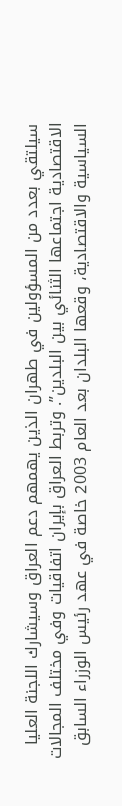سيلتقي بعدد من المسؤولين في طهران الذين يهمهم دعم العراق وسيشارك اللجنة العليا الاقتصادية اجتماعها الثنائي بين البلدين”. وتربط العراق بإيران اتفاقيات وفي مختلف المجالات السياسية والاقتصادية، وقعها البلدان بعد العام 2003 خاصة في عهد رئيس الوزراء السابق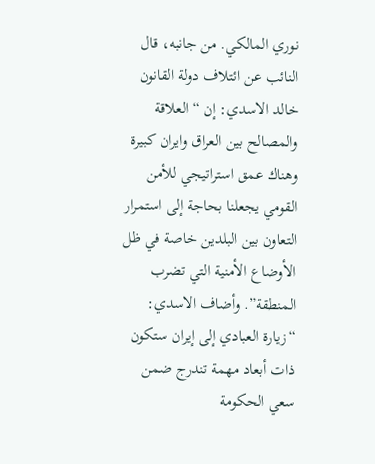نوري المالكي. من جانبه، قال النائب عن ائتلاف دولة القانون خالد الاسدي: إن “العلاقة والمصالح بين العراق وايران كبيرة وهناك عمق استراتيجي للأمن القومي يجعلنا بحاجة إلى استمرار التعاون بين البلدين خاصة في ظل الأوضاع الأمنية التي تضرب المنطقة”. وأضاف الاسدي: “زيارة العبادي إلى إيران ستكون ذات أبعاد مهمة تندرج ضمن سعي الحكومة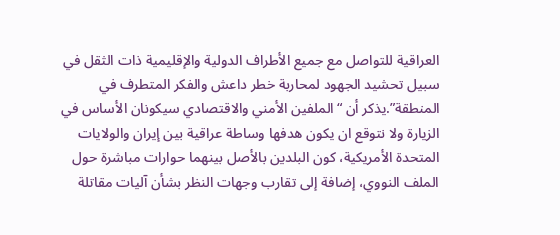العراقية للتواصل مع جميع الأطراف الدولية والإقليمية ذات الثقل في سبيل تحشيد الجهود لمحاربة خطر داعش والفكر المتطرف في المنطقة”.يذكر أن “الملفين الأمني والاقتصادي سيكونان الأساس في الزيارة ولا نتوقع ان يكون هدفها وساطة عراقية بين إيران والولايات المتحدة الأمريكية، كون البلدين بالأصل بينهما حوارات مباشرة حول الملف النووي، إضافة إلى تقارب وجهات النظر بشأن آليات مقاتلة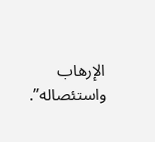الإرهاب واستئصاله”.